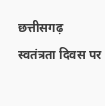छत्तीसगढ़
स्वतंत्रता दिवस पर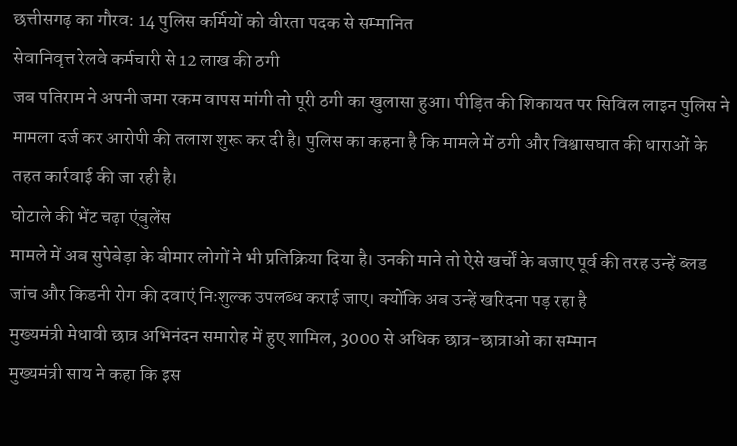छत्तीसगढ़ का गौरव: 14 पुलिस कर्मियों को वीरता पदक से सम्मानित
सेवानिवृत्त रेलवे कर्मचारी से 12 लाख की ठगी
जब पतिराम ने अपनी जमा रकम वापस मांगी तो पूरी ठगी का खुलासा हुआ। पीड़ित की शिकायत पर सिविल लाइन पुलिस ने मामला दर्ज कर आरोपी की तलाश शुरू कर दी है। पुलिस का कहना है कि मामले में ठगी और विश्वासघात की धाराओं के तहत कार्रवाई की जा रही है।
घोटाले की भेंट चढ़ा एंबुलेंस
मामले में अब सुपेबेड़ा के बीमार लोगों ने भी प्रतिक्रिया दिया है। उनकी माने तो ऐसे खर्चों के बजाए पूर्व की तरह उन्हें ब्लड जांच और किडनी रोग की दवाएं निःशुल्क उपलब्ध कराई जाए। क्योंकि अब उन्हें खरिदना पड़ रहा है
मुख्यमंत्री मेधावी छात्र अभिनंदन समारोह में हुए शामिल, 3000 से अधिक छात्र-छात्राओं का सम्मान
मुख्यमंत्री साय ने कहा कि इस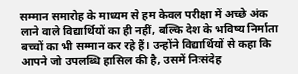सम्मान समारोह के माध्यम से हम केवल परीक्षा में अच्छे अंक लाने वाले विद्यार्थियों का ही नहीं, बल्कि देश के भविष्य निर्माता बच्चों का भी सम्मान कर रहे हैं। उन्होंने विद्यार्थियों से कहा कि आपने जो उपलब्धि हासिल की है, उसमें निःसंदेह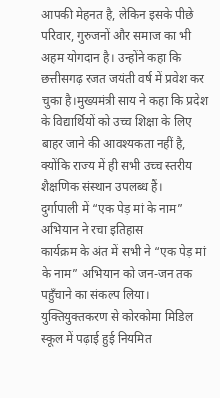आपकी मेहनत है, लेकिन इसके पीछे परिवार, गुरुजनों और समाज का भी अहम योगदान है। उन्होंने कहा कि छत्तीसगढ़ रजत जयंती वर्ष में प्रवेश कर चुका है।मुख्यमंत्री साय ने कहा कि प्रदेश के विद्यार्थियों को उच्च शिक्षा के लिए बाहर जाने की आवश्यकता नहीं है, क्योंकि राज्य में ही सभी उच्च स्तरीय शैक्षणिक संस्थान उपलब्ध हैं।
दुर्गापाली में “एक पेड़ मां के नाम” अभियान ने रचा इतिहास
कार्यक्रम के अंत में सभी ने “एक पेड़ मां के नाम” अभियान को जन-जन तक पहुँचाने का संकल्प लिया।
युक्तियुक्तकरण से कोरकोमा मिडिल स्कूल में पढ़ाई हुई नियमित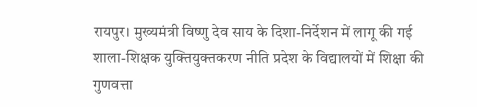रायपुर। मुख्यमंत्री विष्णु देव साय के दिशा-निर्देशन में लागू की गई शाला-शिक्षक युक्तियुक्तकरण नीति प्रदेश के विद्यालयों में शिक्षा की गुणवत्ता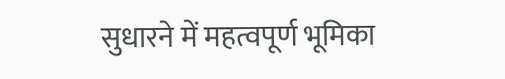सुधारने में महत्वपूर्ण भूमिका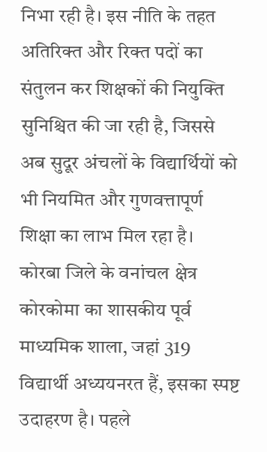निभा रही है। इस नीति के तहत अतिरिक्त और रिक्त पदों का संतुलन कर शिक्षकों की नियुक्ति सुनिश्चित की जा रही है, जिससे अब सुदूर अंचलों के विद्यार्थियों को भी नियमित और गुणवत्तापूर्ण शिक्षा का लाभ मिल रहा है।
कोरबा जिले के वनांचल क्षेत्र कोरकोमा का शासकीय पूर्व माध्यमिक शाला, जहां 319 विद्यार्थी अध्ययनरत हैं, इसका स्पष्ट उदाहरण है। पहले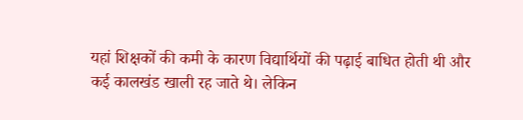यहां शिक्षकों की कमी के कारण विद्यार्थियों की पढ़ाई बाधित होती थी और कई कालखंड खाली रह जाते थे। लेकिन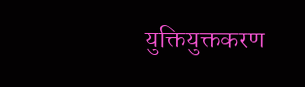युक्तियुक्तकरण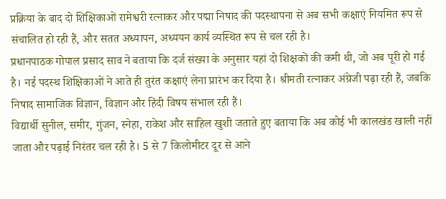प्रक्रिया के बाद दो शिक्षिकाओं रामेश्वरी रत्नाकर और पद्मा निषाद की पदस्थापना से अब सभी कक्षाएं नियमित रूप से संचालित हो रही हैं, और सतत अध्यापन, अध्ययन कार्य व्यस्थित रूप से चल रही है।
प्रधानपाठक गोपाल प्रसाद साव ने बताया कि दर्ज संख्या के अनुसार यहां दो शिक्षकों की कमी थी, जो अब पूरी हो गई है। नई पदस्थ शिक्षिकाओं ने आते ही तुरंत कक्षाएं लेना प्रारंभ कर दिया है। श्रीमती रत्नाकर अंग्रेजी पढ़ा रही हैं, जबकि निषाद सामाजिक विज्ञान, विज्ञान और हिंदी विषय संभाल रही हैं।
विद्यार्थी सुनील, समीर, गुंजन, स्नेहा, राकेश और साहिल खुशी जताते हुए बताया कि अब कोई भी कालखंड खाली नहीं जाता और पढ़ाई निरंतर चल रही है। 5 से 7 किलोमीटर दूर से आने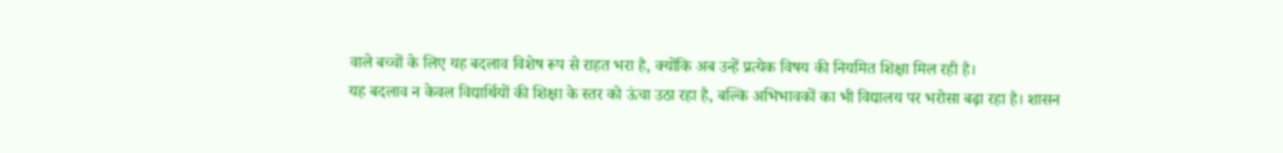वाले बच्चों के लिए यह बदलाव विशेष रूप से राहत भरा है, क्योंकि अब उन्हें प्रत्येक विषय की नियमित शिक्षा मिल रही है।
यह बदलाव न केवल विद्यार्थियों की शिक्षा के स्तर को ऊंचा उठा रहा है, बल्कि अभिभावकों का भी विद्यालय पर भरोसा बढ़ा रहा है। शासन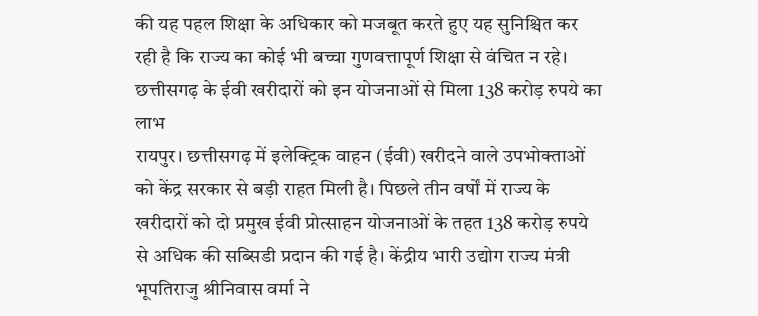की यह पहल शिक्षा के अधिकार को मजबूत करते हुए यह सुनिश्चित कर रही है कि राज्य का कोई भी बच्चा गुणवत्तापूर्ण शिक्षा से वंचित न रहे।
छत्तीसगढ़ के ईवी खरीदारों को इन योजनाओं से मिला 138 करोड़ रुपये का लाभ
रायपुर। छत्तीसगढ़ में इलेक्ट्रिक वाहन (ईवी) खरीदने वाले उपभोक्ताओं को केंद्र सरकार से बड़ी राहत मिली है। पिछले तीन वर्षों में राज्य के खरीदारों को दो प्रमुख ईवी प्रोत्साहन योजनाओं के तहत 138 करोड़ रुपये से अधिक की सब्सिडी प्रदान की गई है। केंद्रीय भारी उद्योग राज्य मंत्री भूपतिराजु श्रीनिवास वर्मा ने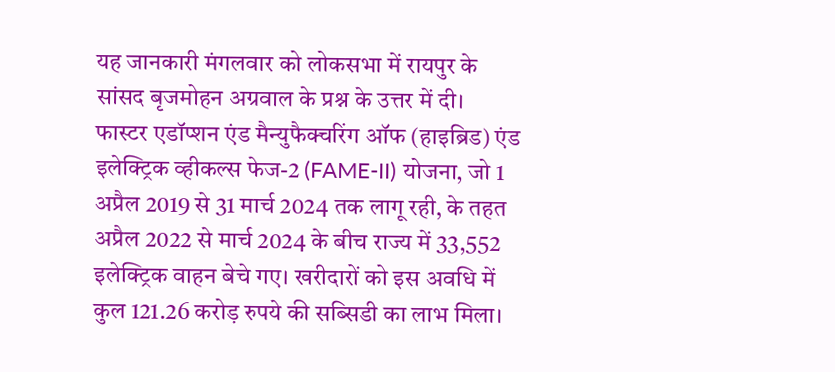यह जानकारी मंगलवार को लोकसभा में रायपुर के सांसद बृजमोहन अग्रवाल के प्रश्न के उत्तर में दी।
फास्टर एडॉप्शन एंड मैन्युफैक्चरिंग ऑफ (हाइब्रिड) एंड इलेक्ट्रिक व्हीकल्स फेज-2 (FAME-II) योजना, जो 1 अप्रैल 2019 से 31 मार्च 2024 तक लागू रही, के तहत अप्रैल 2022 से मार्च 2024 के बीच राज्य में 33,552 इलेक्ट्रिक वाहन बेचे गए। खरीदारों को इस अवधि में कुल 121.26 करोड़ रुपये की सब्सिडी का लाभ मिला।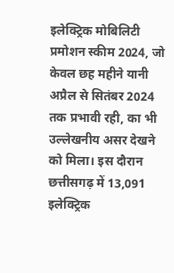इलेक्ट्रिक मोबिलिटी प्रमोशन स्कीम 2024, जो केवल छह महीने यानी अप्रैल से सितंबर 2024 तक प्रभावी रही, का भी उल्लेखनीय असर देखने को मिला। इस दौरान छत्तीसगढ़ में 13,091 इलेक्ट्रिक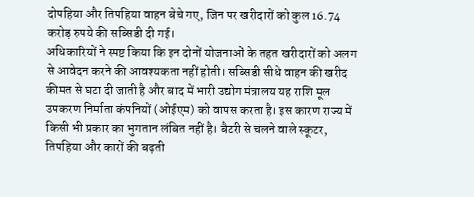दोपहिया और तिपहिया वाहन बेचे गए, जिन पर खरीदारों को कुल 16.74 करोड़ रुपये की सब्सिडी दी गई।
अधिकारियों ने स्पष्ट किया कि इन दोनों योजनाओं के तहत खरीदारों को अलग से आवेदन करने की आवश्यकता नहीं होती। सब्सिडी सीधे वाहन की खरीद कीमत से घटा दी जाती है और बाद में भारी उद्योग मंत्रालय यह राशि मूल उपकरण निर्माता कंपनियों (ओईएम) को वापस करता है। इस कारण राज्य में किसी भी प्रकार का भुगतान लंबित नहीं है। बैटरी से चलने वाले स्कूटर, तिपहिया और कारों की बढ़ती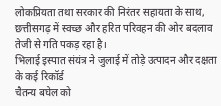लोकप्रियता तथा सरकार की निरंतर सहायता के साथ, छत्तीसगढ़ में स्वच्छ और हरित परिवहन की ओर बदलाव तेजी से गति पकड़ रहा है।
भिलाई इस्पात संयंत्र ने जुलाई में तोड़े उत्पादन और दक्षता के कई रिकॉर्ड
चैतन्य बघेल को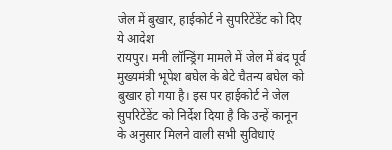जेल में बुखार, हाईकोर्ट ने सुपरिटेंडेंट को दिए ये आदेश
रायपुर। मनी लॉन्ड्रिंग मामले में जेल में बंद पूर्व मुख्यमंत्री भूपेश बघेल के बेटे चैतन्य बघेल को बुखार हो गया है। इस पर हाईकोर्ट ने जेल सुपरिटेंडेंट को निर्देश दिया है कि उन्हें कानून के अनुसार मिलने वाली सभी सुविधाएं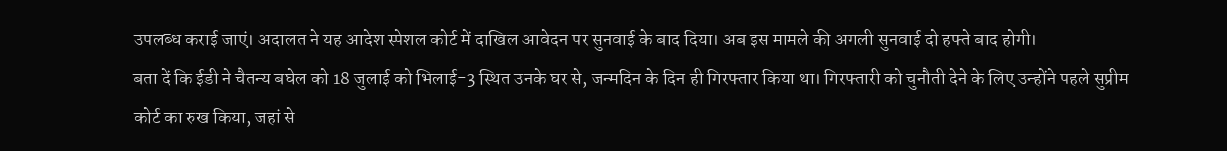उपलब्ध कराई जाएं। अदालत ने यह आदेश स्पेशल कोर्ट में दाखिल आवेदन पर सुनवाई के बाद दिया। अब इस मामले की अगली सुनवाई दो हफ्ते बाद होगी।
बता दें कि ईडी ने चैतन्य बघेल को 18 जुलाई को भिलाई-3 स्थित उनके घर से, जन्मदिन के दिन ही गिरफ्तार किया था। गिरफ्तारी को चुनौती देने के लिए उन्होंने पहले सुप्रीम कोर्ट का रुख किया, जहां से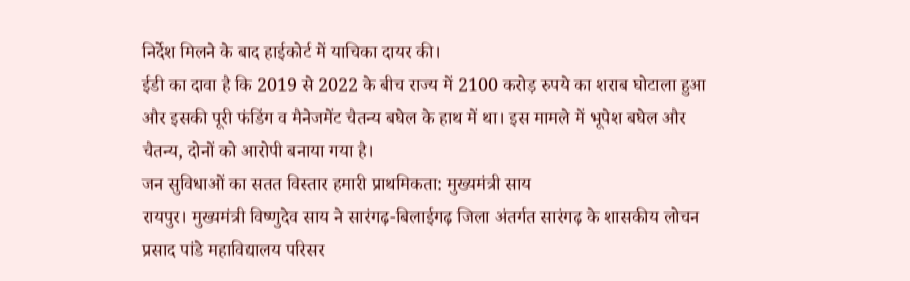निर्देश मिलने के बाद हाईकोर्ट में याचिका दायर की।
ईडी का दावा है कि 2019 से 2022 के बीच राज्य में 2100 करोड़ रुपये का शराब घोटाला हुआ और इसकी पूरी फंडिंग व मैनेजमेंट चैतन्य बघेल के हाथ में था। इस मामले में भूपेश बघेल और चैतन्य, दोनों को आरोपी बनाया गया है।
जन सुविधाओं का सतत विस्तार हमारी प्राथमिकता: मुख्यमंत्री साय
रायपुर। मुख्यमंत्री विष्णुदेव साय ने सारंगढ़-बिलाईगढ़ जिला अंतर्गत सारंगढ़ के शासकीय लोचन प्रसाद पांडे महाविद्यालय परिसर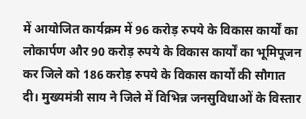में आयोजित कार्यक्रम में 96 करोड़ रुपये के विकास कार्यों का लोकार्पण और 90 करोड़ रुपये के विकास कार्यों का भूमिपूजन कर जिले को 186 करोड़ रुपये के विकास कार्यों की सौगात दी। मुख्यमंत्री साय ने जिले में विभिन्न जनसुविधाओं के विस्तार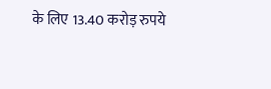के लिए 13.40 करोड़ रुपये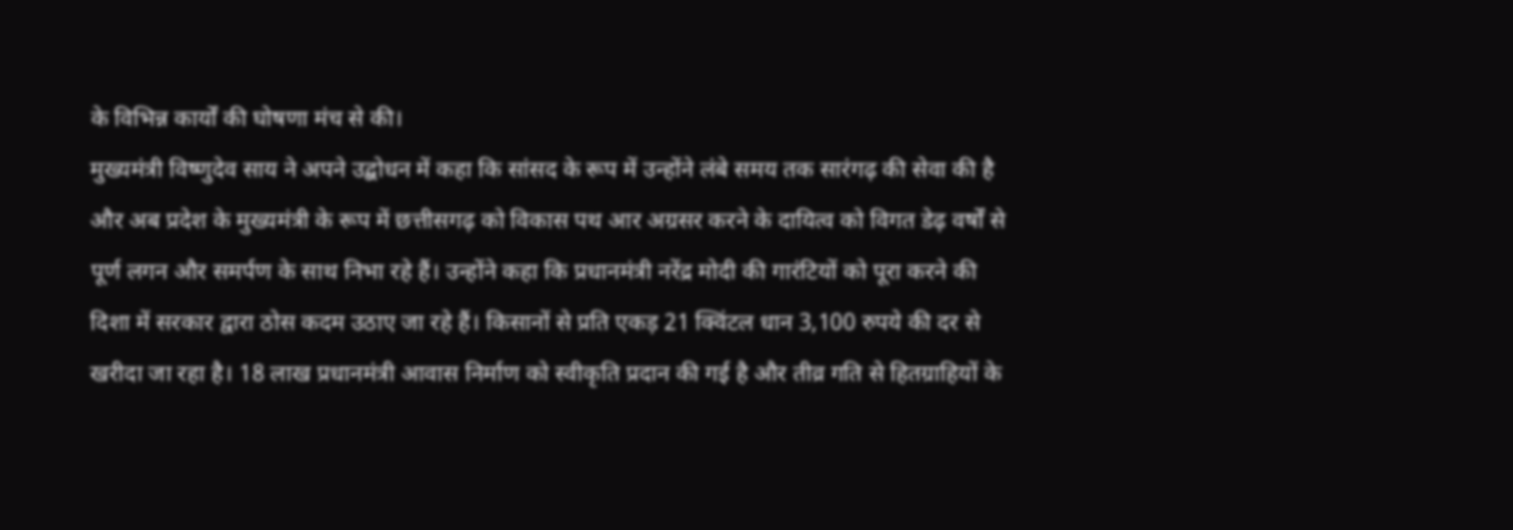के विभिन्न कार्यों की घोषणा मंच से की।
मुख्यमंत्री विष्णुदेव साय ने अपने उद्बोधन में कहा कि सांसद के रूप में उन्होंने लंबे समय तक सारंगढ़ की सेवा की है और अब प्रदेश के मुख्यमंत्री के रूप में छत्तीसगढ़ को विकास पथ आर अग्रसर करने के दायित्व को विगत डेढ़ वर्षों से पूर्ण लगन और समर्पण के साथ निभा रहे हैं। उन्होंने कहा कि प्रधानमंत्री नरेंद्र मोदी की गारंटियों को पूरा करने की दिशा में सरकार द्वारा ठोस कदम उठाए जा रहे हैं। किसानों से प्रति एकड़ 21 क्विंटल धान 3,100 रुपये की दर से खरीदा जा रहा है। 18 लाख प्रधानमंत्री आवास निर्माण को स्वीकृति प्रदान की गई है और तीव्र गति से हितग्राहियों के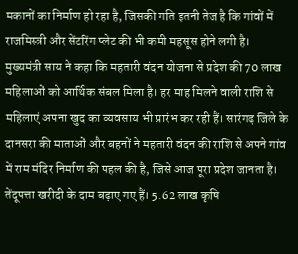मकानों का निर्माण हो रहा है, जिसकी गति इतनी तेज है कि गांवों में राजमिस्त्री और सेंटरिंग प्लेट की भी कमी महसूस होने लगी है।
मुख्यमंत्री साय ने कहा कि महतारी वंदन योजना से प्रदेश की 70 लाख महिलाओं को आर्थिक संबल मिला है। हर माह मिलने वाली राशि से महिलाएं अपना खुद का व्यवसाय भी प्रारंभ कर रही हैं। सारंगढ़ जिले के दानसरा की माताओं और बहनों ने महतारी वंदन की राशि से अपने गांव में राम मंदिर निर्माण की पहल की है, जिसे आज पूरा प्रदेश जानता है। तेंदूपत्ता खरीदी के दाम बढ़ाए गए हैं। 5.62 लाख कृषि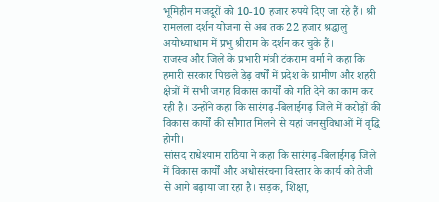भूमिहीन मजदूरों को 10-10 हजार रुपये दिए जा रहे हैं। श्री रामलला दर्शन योजना से अब तक 22 हजार श्रद्धालु अयोध्याधाम में प्रभु श्रीराम के दर्शन कर चुके हैं।
राजस्व और जिले के प्रभारी मंत्री टंकराम वर्मा ने कहा कि हमारी सरकार पिछले डेढ़ वर्षों में प्रदेश के ग्रामीण और शहरी क्षेत्रों में सभी जगह विकास कार्यों को गति देने का काम कर रही है। उन्होंने कहा कि सारंगढ़-बिलाईगढ़ जिले में करोड़ों की विकास कार्यों की सौगात मिलने से यहां जनसुविधाओं में वृद्धि होगी।
सांसद राधेश्याम राठिया ने कहा कि सारंगढ़-बिलाईगढ़ जिले में विकास कार्यों और अधोसंरचना विस्तार के कार्य को तेजी से आगे बढ़ाया जा रहा है। सड़क, शिक्षा,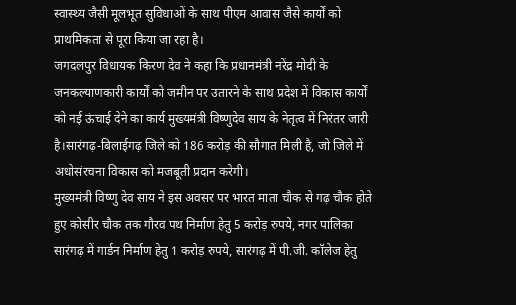स्वास्थ्य जैसी मूलभूत सुविधाओं के साथ पीएम आवास जैसे कार्यों को प्राथमिकता से पूरा किया जा रहा है।
जगदलपुर विधायक किरण देव ने कहा कि प्रधानमंत्री नरेंद्र मोदी के जनकल्याणकारी कार्यों को जमीन पर उतारने के साथ प्रदेश में विकास कार्यों को नई ऊंचाई देने का कार्य मुख्यमंत्री विष्णुदेव साय के नेतृत्व में निरंतर जारी है।सारंगढ़-बिलाईगढ़ जिले को 186 करोड़ की सौगात मिली है, जो जिले में अधोसंरचना विकास को मजबूती प्रदान करेगी।
मुख्यमंत्री विष्णु देव साय ने इस अवसर पर भारत माता चौक से गढ़ चौक होते हुए कोसीर चौक तक गौरव पथ निर्माण हेतु 5 करोड़ रुपये, नगर पालिका सारंगढ़ में गार्डन निर्माण हेतु 1 करोड़ रुपये, सारंगढ़ में पी.जी. कॉलेज हेतु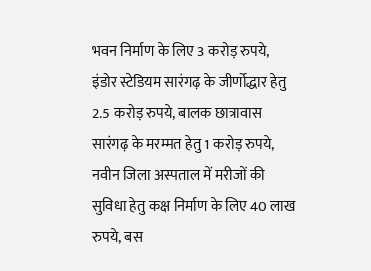भवन निर्माण के लिए 3 करोड़ रुपये, इंडोर स्टेडियम सारंगढ़ के जीर्णोद्धार हेतु 2.5 करोड़ रुपये, बालक छात्रावास सारंगढ़ के मरम्मत हेतु 1 करोड़ रुपये, नवीन जिला अस्पताल में मरीजों की सुविधा हेतु कक्ष निर्माण के लिए 40 लाख रुपये, बस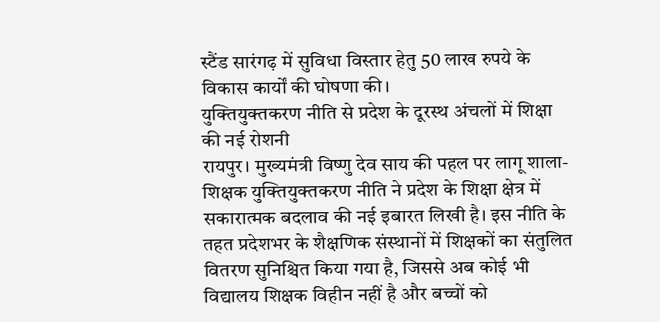स्टैंड सारंगढ़ में सुविधा विस्तार हेतु 50 लाख रुपये के विकास कार्यों की घोषणा की।
युक्तियुक्तकरण नीति से प्रदेश के दूरस्थ अंचलों में शिक्षा की नई रोशनी
रायपुर। मुख्यमंत्री विष्णु देव साय की पहल पर लागू शाला-शिक्षक युक्तियुक्तकरण नीति ने प्रदेश के शिक्षा क्षेत्र में सकारात्मक बदलाव की नई इबारत लिखी है। इस नीति के तहत प्रदेशभर के शैक्षणिक संस्थानों में शिक्षकों का संतुलित वितरण सुनिश्चित किया गया है, जिससे अब कोई भी विद्यालय शिक्षक विहीन नहीं है और बच्चों को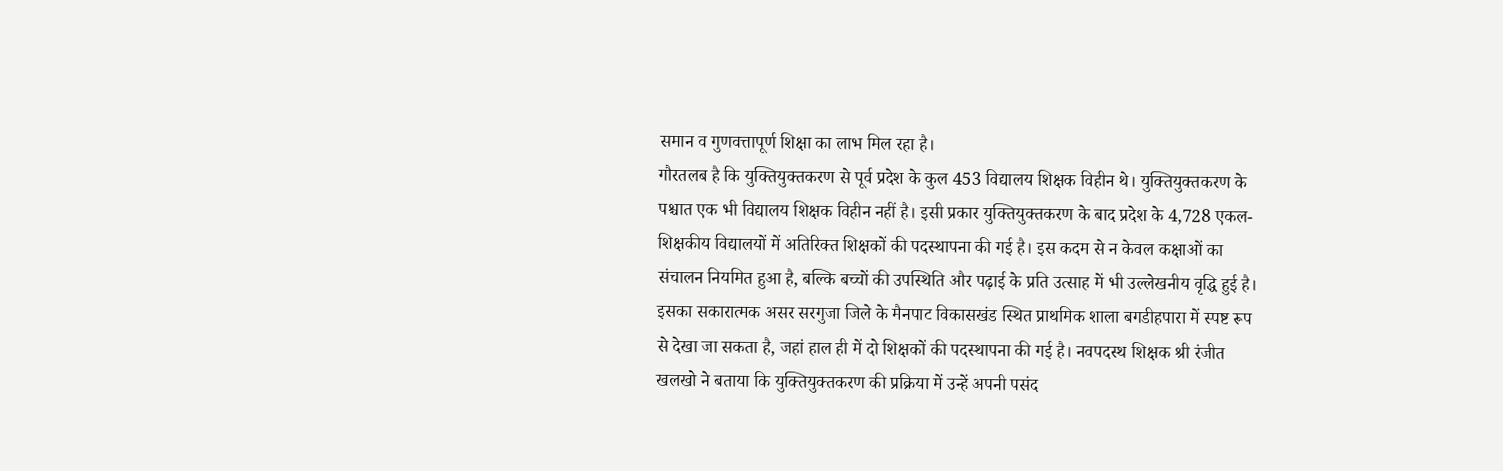समान व गुणवत्तापूर्ण शिक्षा का लाभ मिल रहा है।
गौरतलब है कि युक्तियुक्तकरण से पूर्व प्रदेश के कुल 453 विद्यालय शिक्षक विहीन थे। युक्तियुक्तकरण के पश्चात एक भी विद्यालय शिक्षक विहीन नहीं है। इसी प्रकार युक्तियुक्तकरण के बाद प्रदेश के 4,728 एकल-शिक्षकीय विद्यालयों में अतिरिक्त शिक्षकों की पदस्थापना की गई है। इस कदम से न केवल कक्षाओं का संचालन नियमित हुआ है, बल्कि बच्चों की उपस्थिति और पढ़ाई के प्रति उत्साह में भी उल्लेखनीय वृद्धि हुई है।
इसका सकारात्मक असर सरगुजा जिले के मैनपाट विकासखंड स्थित प्राथमिक शाला बगडीहपारा में स्पष्ट रूप से देखा जा सकता है, जहां हाल ही में दो शिक्षकों की पदस्थापना की गई है। नवपदस्थ शिक्षक श्री रंजीत खलखो ने बताया कि युक्तियुक्तकरण की प्रक्रिया में उन्हें अपनी पसंद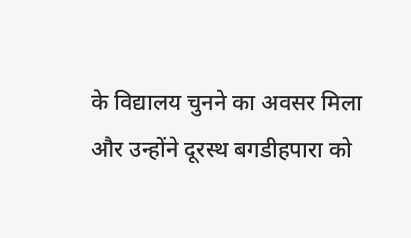के विद्यालय चुनने का अवसर मिला और उन्होंने दूरस्थ बगडीहपारा को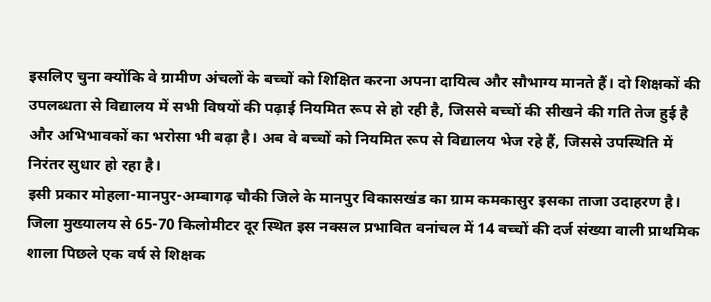इसलिए चुना क्योंकि वे ग्रामीण अंचलों के बच्चों को शिक्षित करना अपना दायित्व और सौभाग्य मानते हैं। दो शिक्षकों की उपलब्धता से विद्यालय में सभी विषयों की पढ़ाई नियमित रूप से हो रही है, जिससे बच्चों की सीखने की गति तेज हुई है और अभिभावकों का भरोसा भी बढ़ा है। अब वे बच्चों को नियमित रूप से विद्यालय भेज रहे हैं, जिससे उपस्थिति में निरंतर सुधार हो रहा है।
इसी प्रकार मोहला-मानपुर-अम्बागढ़ चौकी जिले के मानपुर विकासखंड का ग्राम कमकासुर इसका ताजा उदाहरण है। जिला मुख्यालय से 65-70 किलोमीटर दूर स्थित इस नक्सल प्रभावित वनांचल में 14 बच्चों की दर्ज संख्या वाली प्राथमिक शाला पिछले एक वर्ष से शिक्षक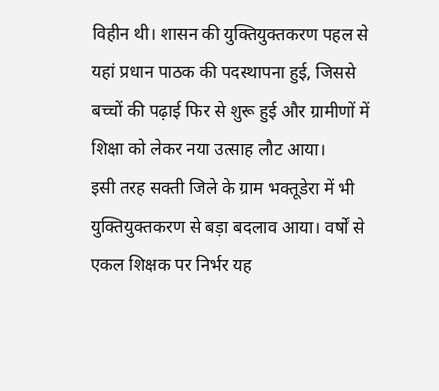विहीन थी। शासन की युक्तियुक्तकरण पहल से यहां प्रधान पाठक की पदस्थापना हुई, जिससे बच्चों की पढ़ाई फिर से शुरू हुई और ग्रामीणों में शिक्षा को लेकर नया उत्साह लौट आया।
इसी तरह सक्ती जिले के ग्राम भक्तूडेरा में भी युक्तियुक्तकरण से बड़ा बदलाव आया। वर्षों से एकल शिक्षक पर निर्भर यह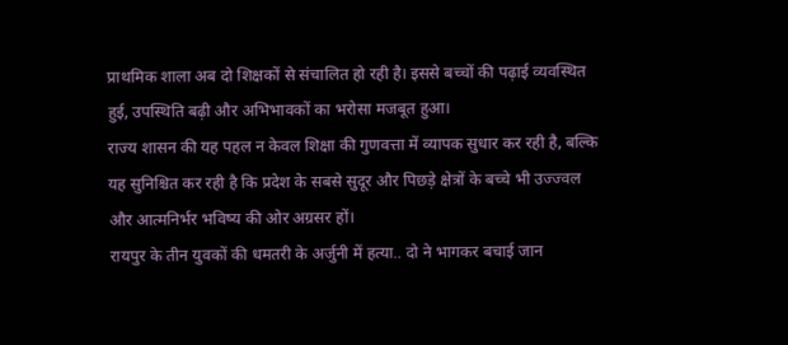प्राथमिक शाला अब दो शिक्षकों से संचालित हो रही है। इससे बच्चों की पढ़ाई व्यवस्थित हुई, उपस्थिति बढ़ी और अभिभावकों का भरोसा मजबूत हुआ।
राज्य शासन की यह पहल न केवल शिक्षा की गुणवत्ता में व्यापक सुधार कर रही है, बल्कि यह सुनिश्चित कर रही है कि प्रदेश के सबसे सुदूर और पिछड़े क्षेत्रों के बच्चे भी उज्ज्वल और आत्मनिर्भर भविष्य की ओर अग्रसर हों।
रायपुर के तीन युवकों की धमतरी के अर्जुनी में हत्या.. दो ने भागकर बचाई जान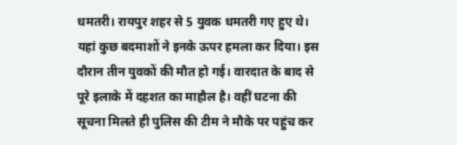धमतरी। रायपुर शहर से 5 युवक धमतरी गए हुए थे। यहां कुछ बदमाशों ने इनके ऊपर हमला कर दिया। इस दौरान तीन युवकों की मौत हो गई। वारदात के बाद से पूरे इलाके में दहशत का माहौल है। वहीं घटना की सूचना मिलते ही पुलिस की टीम ने मौके पर पहुंच कर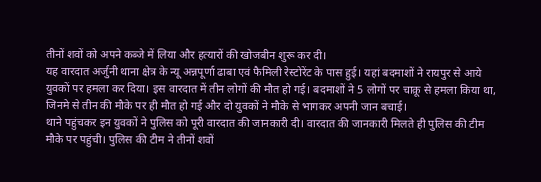तीनों शवों को अपने कब्जे में लिया और हत्यारों की खोजबीन शुरू कर दी।
यह वारदात अर्जुनी थाना क्षेत्र के न्यू अन्नपूर्णा ढाबा एवं फैमिली रेस्टोरेंट के पास हुई। यहां बदमाशों ने रायपुर से आये युवकों पर हमला कर दिया। इस वारदात में तीन लोगों की मौत हो गई। बदमाशों ने 5 लोगों पर चाक़ू से हमला किया था, जिनमे से तीन की मौके पर ही मौत हो गई और दो युवकों ने मौके से भागकर अपनी जान बचाई।
थाने पहुंचकर इन युवकों ने पुलिस को पूरी वारदात की जानकारी दी। वारदात की जानकारी मिलते ही पुलिस की टीम मौके पर पहुंची। पुलिस की टीम ने तीनों शवों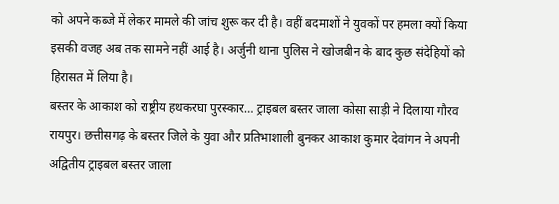को अपने कब्जे में लेकर मामले की जांच शुरू कर दी है। वहीं बदमाशों ने युवकों पर हमला क्यों किया इसकी वजह अब तक सामने नहीं आई है। अर्जुनी थाना पुलिस ने खोजबीन के बाद कुछ संदेहियों को हिरासत में लिया है।
बस्तर के आकाश को राष्ट्रीय हथकरघा पुरस्कार… ट्राइबल बस्तर जाला कोसा साड़ी ने दिलाया गौरव
रायपुर। छत्तीसगढ़ के बस्तर जिले के युवा और प्रतिभाशाली बुनकर आकाश कुमार देवांगन ने अपनी अद्वितीय ट्राइबल बस्तर जाला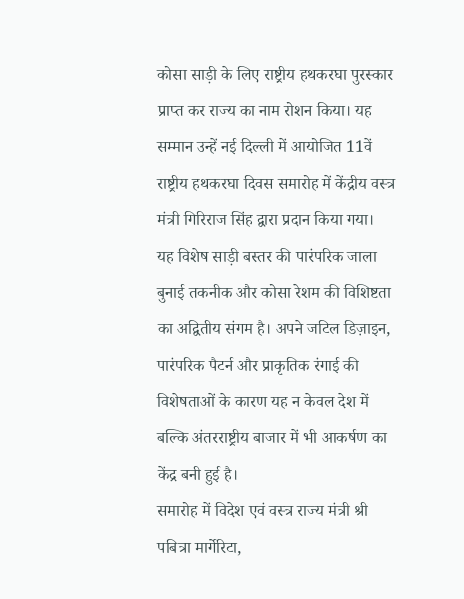कोसा साड़ी के लिए राष्ट्रीय हथकरघा पुरस्कार प्राप्त कर राज्य का नाम रोशन किया। यह सम्मान उन्हें नई दिल्ली में आयोजित 11वें राष्ट्रीय हथकरघा दिवस समारोह में केंद्रीय वस्त्र मंत्री गिरिराज सिंह द्वारा प्रदान किया गया।
यह विशेष साड़ी बस्तर की पारंपरिक जाला बुनाई तकनीक और कोसा रेशम की विशिष्टता का अद्वितीय संगम है। अपने जटिल डिज़ाइन, पारंपरिक पैटर्न और प्राकृतिक रंगाई की विशेषताओं के कारण यह न केवल देश में बल्कि अंतरराष्ट्रीय बाजार में भी आकर्षण का केंद्र बनी हुई है।
समारोह में विदेश एवं वस्त्र राज्य मंत्री श्री पबित्रा मार्गेरिटा,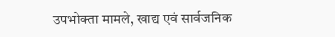उपभोक्ता मामले, खाद्य एवं सार्वजनिक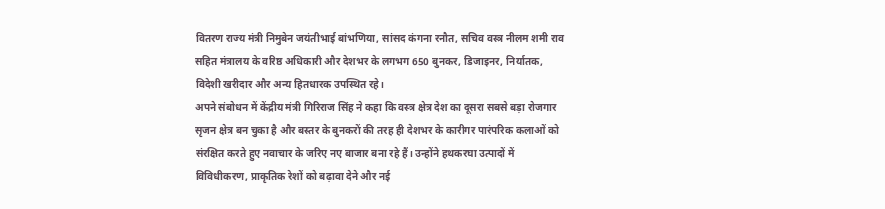वितरण राज्य मंत्री निमुबेन जयंतीभाई बांभणिया, सांसद कंगना रनौत, सचिव वस्त्र नीलम शमी राव सहित मंत्रालय के वरिष्ठ अधिकारी और देशभर के लगभग 650 बुनकर, डिजाइनर, निर्यातक, विदेशी खरीदार और अन्य हितधारक उपस्थित रहे।
अपने संबोधन में केंद्रीय मंत्री गिरिराज सिंह ने कहा कि वस्त्र क्षेत्र देश का दूसरा सबसे बड़ा रोजगार सृजन क्षेत्र बन चुका है और बस्तर के बुनकरों की तरह ही देशभर के कारीगर पारंपरिक कलाओं को संरक्षित करते हुए नवाचार के जरिए नए बाजार बना रहे हैं। उन्होंने हथकरघा उत्पादों में विविधीकरण, प्राकृतिक रेशों को बढ़ावा देने और नई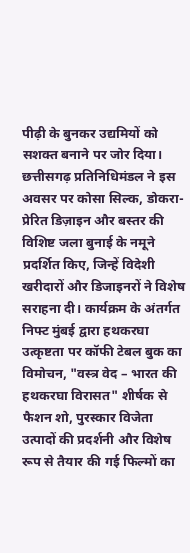पीढ़ी के बुनकर उद्यमियों को सशक्त बनाने पर जोर दिया।
छत्तीसगढ़ प्रतिनिधिमंडल ने इस अवसर पर कोसा सिल्क, डोकरा-प्रेरित डिज़ाइन और बस्तर की विशिष्ट जला बुनाई के नमूने प्रदर्शित किए, जिन्हें विदेशी खरीदारों और डिजाइनरों ने विशेष सराहना दी। कार्यक्रम के अंतर्गत निफ्ट मुंबई द्वारा हथकरघा उत्कृष्टता पर कॉफी टेबल बुक का विमोचन, "वस्त्र वेद – भारत की हथकरघा विरासत" शीर्षक से फैशन शो, पुरस्कार विजेता उत्पादों की प्रदर्शनी और विशेष रूप से तैयार की गई फिल्मों का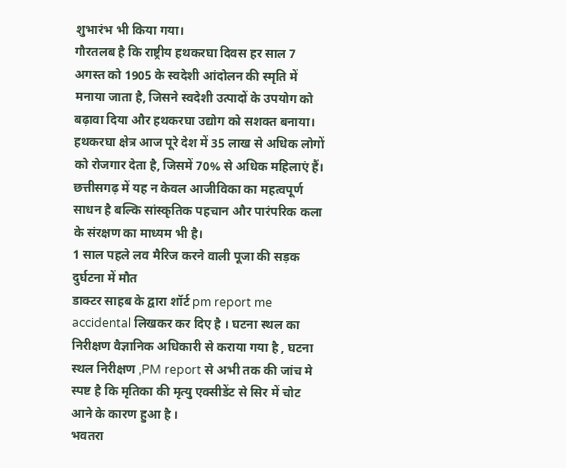शुभारंभ भी किया गया।
गौरतलब है कि राष्ट्रीय हथकरघा दिवस हर साल 7 अगस्त को 1905 के स्वदेशी आंदोलन की स्मृति में मनाया जाता है, जिसने स्वदेशी उत्पादों के उपयोग को बढ़ावा दिया और हथकरघा उद्योग को सशक्त बनाया। हथकरघा क्षेत्र आज पूरे देश में 35 लाख से अधिक लोगों को रोजगार देता है, जिसमें 70% से अधिक महिलाएं हैं। छत्तीसगढ़ में यह न केवल आजीविका का महत्वपूर्ण साधन है बल्कि सांस्कृतिक पहचान और पारंपरिक कला के संरक्षण का माध्यम भी है।
1 साल पहले लव मैरिज करने वाली पूजा की सड़क दुर्घटना में मौत
डाक्टर साहब के द्वारा शॉर्ट pm report me accidental लिखकर कर दिए है । घटना स्थल का निरीक्षण वैज्ञानिक अधिकारी से कराया गया है , घटना स्थल निरीक्षण ,PM report से अभी तक की जांच मे स्पष्ट है कि मृतिका की मृत्यु एक्सीडेंट से सिर में चोट आने के कारण हुआ है ।
भवतरा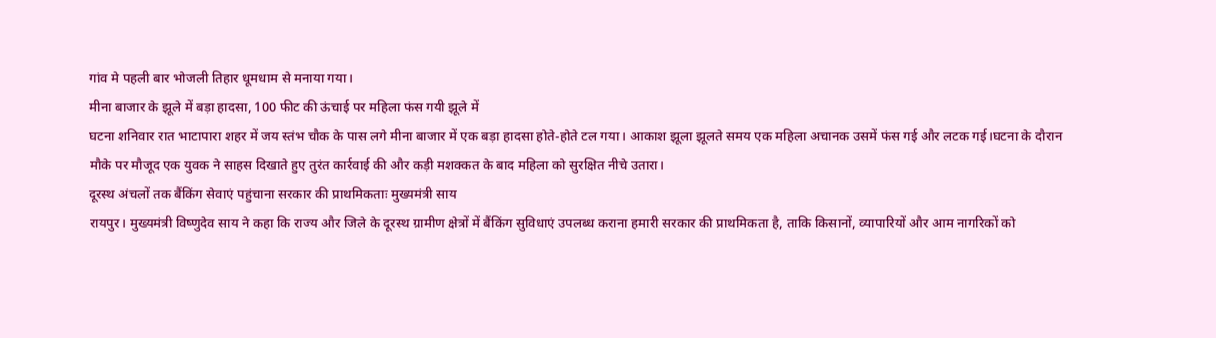गांव मे पहली बार भोजली तिहार धूमधाम से मनाया गया।
मीना बाजार के झूले में बड़ा हादसा, 100 फीट की ऊंचाई पर महिला फंस गयी झूले में
घटना शनिवार रात भाटापारा शहर में जय स्तंभ चौक के पास लगे मीना बाजार में एक बड़ा हादसा होते-होते टल गया। आकाश झूला झूलते समय एक महिला अचानक उसमें फंस गई और लटक गई।घटना के दौरान मौके पर मौजूद एक युवक ने साहस दिखाते हुए तुरंत कार्रवाई की और कड़ी मशक्कत के बाद महिला को सुरक्षित नीचे उतारा।
दूरस्थ अंचलों तक बैंकिंग सेवाएं पहुंचाना सरकार की प्राथमिकताः मुख्यमंत्री साय
रायपुर। मुख्यमंत्री विष्णुदेव साय ने कहा कि राज्य और जिले के दूरस्थ ग्रामीण क्षेत्रों में बैंकिंग सुविधाएं उपलब्ध कराना हमारी सरकार की प्राथमिकता है, ताकि किसानों, व्यापारियों और आम नागरिकों को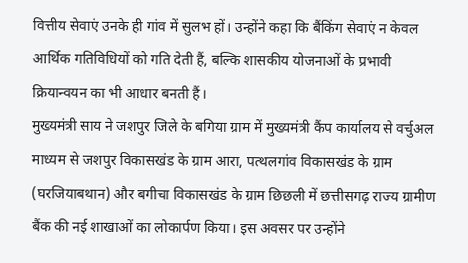वित्तीय सेवाएं उनके ही गांव में सुलभ हों। उन्होंने कहा कि बैंकिंग सेवाएं न केवल आर्थिक गतिविधियों को गति देती हैं, बल्कि शासकीय योजनाओं के प्रभावी क्रियान्वयन का भी आधार बनती हैं।
मुख्यमंत्री साय ने जशपुर जिले के बगिया ग्राम में मुख्यमंत्री कैंप कार्यालय से वर्चुअल माध्यम से जशपुर विकासखंड के ग्राम आरा, पत्थलगांव विकासखंड के ग्राम (घरजियाबथान) और बगीचा विकासखंड के ग्राम छिछली में छत्तीसगढ़ राज्य ग्रामीण बैंक की नई शाखाओं का लोकार्पण किया। इस अवसर पर उन्होंने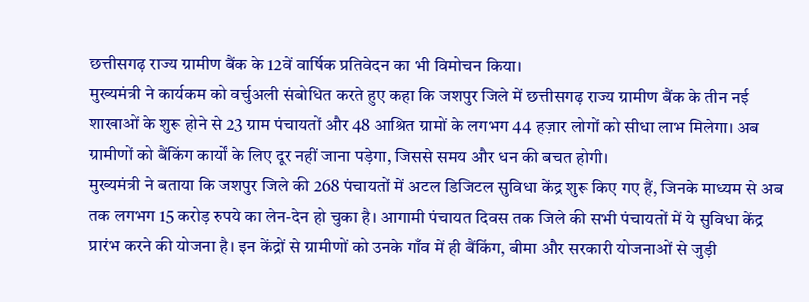छत्तीसगढ़ राज्य ग्रामीण बैंक के 12वें वार्षिक प्रतिवेदन का भी विमोचन किया।
मुख्यमंत्री ने कार्यकम को वर्चुअली संबोधित करते हुए कहा कि जशपुर जिले में छत्तीसगढ़ राज्य ग्रामीण बैंक के तीन नई शाखाओं के शुरू होने से 23 ग्राम पंचायतों और 48 आश्रित ग्रामों के लगभग 44 हज़ार लोगों को सीधा लाभ मिलेगा। अब ग्रामीणों को बैंकिंग कार्यों के लिए दूर नहीं जाना पड़ेगा, जिससे समय और धन की बचत होगी।
मुख्यमंत्री ने बताया कि जशपुर जिले की 268 पंचायतों में अटल डिजिटल सुविधा केंद्र शुरू किए गए हैं, जिनके माध्यम से अब तक लगभग 15 करोड़ रुपये का लेन-देन हो चुका है। आगामी पंचायत दिवस तक जिले की सभी पंचायतों में ये सुविधा केंद्र प्रारंभ करने की योजना है। इन केंद्रों से ग्रामीणों को उनके गाँव में ही बैंकिंग, बीमा और सरकारी योजनाओं से जुड़ी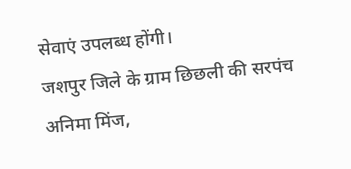सेवाएं उपलब्ध होंगी।
जशपुर जिले के ग्राम छिछली की सरपंच अनिमा मिंज,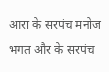आरा के सरपंच मनोज भगत और के सरपंच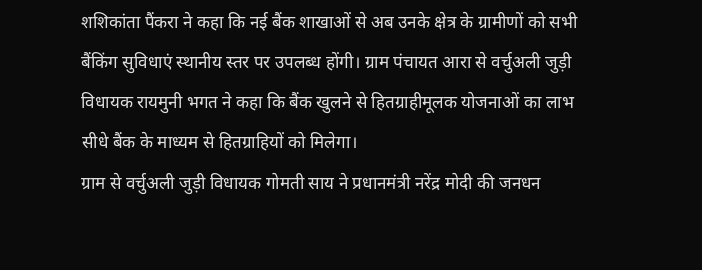शशिकांता पैंकरा ने कहा कि नई बैंक शाखाओं से अब उनके क्षेत्र के ग्रामीणों को सभी बैंकिंग सुविधाएं स्थानीय स्तर पर उपलब्ध होंगी। ग्राम पंचायत आरा से वर्चुअली जुड़ी विधायक रायमुनी भगत ने कहा कि बैंक खुलने से हितग्राहीमूलक योजनाओं का लाभ सीधे बैंक के माध्यम से हितग्राहियों को मिलेगा।
ग्राम से वर्चुअली जुड़ी विधायक गोमती साय ने प्रधानमंत्री नरेंद्र मोदी की जनधन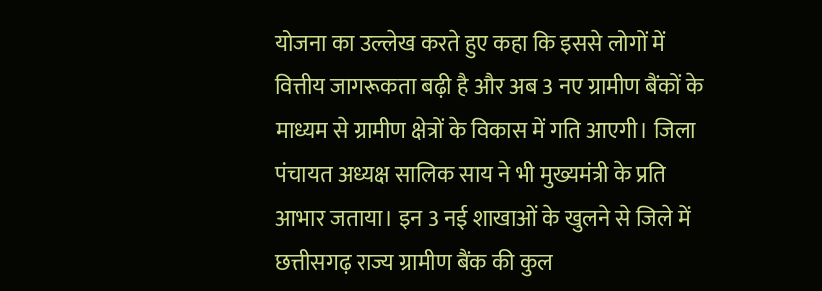योजना का उल्लेख करते हुए कहा कि इससे लोगों में वित्तीय जागरूकता बढ़ी है और अब 3 नए ग्रामीण बैंकों के माध्यम से ग्रामीण क्षेत्रों के विकास में गति आएगी। जिला पंचायत अध्यक्ष सालिक साय ने भी मुख्यमंत्री के प्रति आभार जताया। इन 3 नई शाखाओं के खुलने से जिले में छत्तीसगढ़ राज्य ग्रामीण बैंक की कुल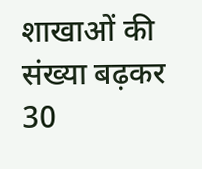शाखाओं की संख्या बढ़कर 30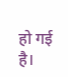हो गई है।